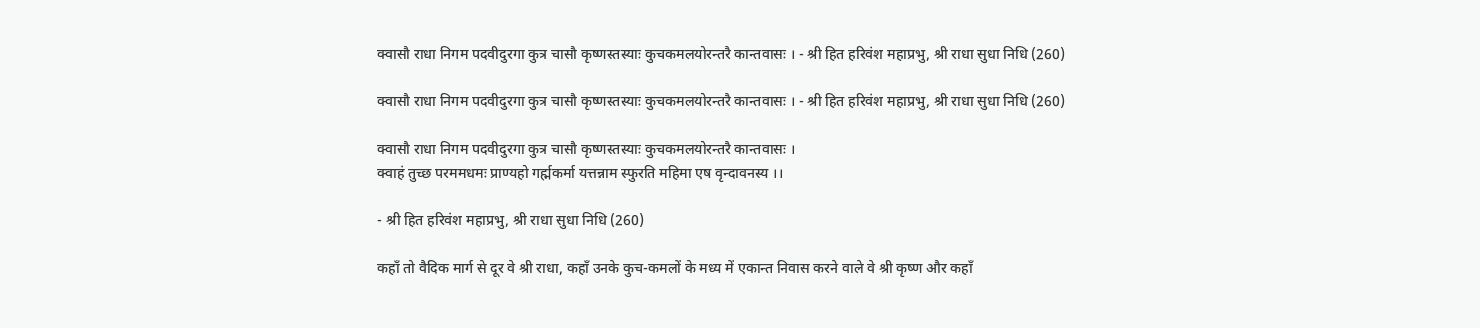क्वासौ राधा निगम पदवीदुरगा कुत्र चासौ कृष्णस्तस्याः कुचकमलयोरन्तरै कान्तवासः । - श्री हित हरिवंश महाप्रभु, श्री राधा सुधा निधि (260)

क्वासौ राधा निगम पदवीदुरगा कुत्र चासौ कृष्णस्तस्याः कुचकमलयोरन्तरै कान्तवासः । - श्री हित हरिवंश महाप्रभु, श्री राधा सुधा निधि (260)

क्वासौ राधा निगम पदवीदुरगा कुत्र चासौ कृष्णस्तस्याः कुचकमलयोरन्तरै कान्तवासः ।
क्वाहं तुच्छ परममधमः प्राण्यहो गर्ह्मकर्मा यत्तन्नाम स्फुरति महिमा एष वृन्दावनस्य ।।

- श्री हित हरिवंश महाप्रभु, श्री राधा सुधा निधि (260)

कहाँ तो वैदिक मार्ग से दूर वे श्री राधा, कहाँ उनके कुच-कमलों के मध्य में एकान्त निवास करने वाले वे श्री कृष्ण और कहाँ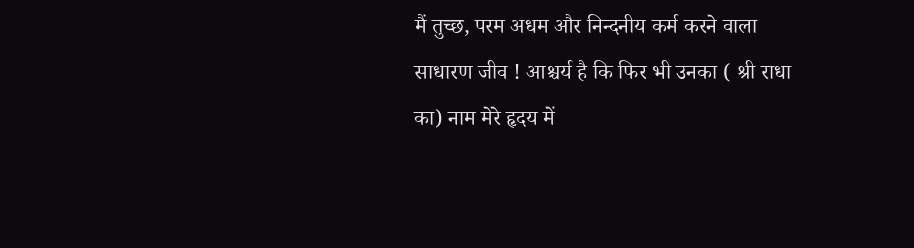मैं तुच्छ, परम अधम और निन्दनीय कर्म करने वाला साधारण जीव ! आश्चर्य है कि फिर भी उनका ( श्री राधा का) नाम मेरे हृदय में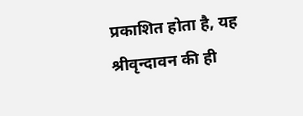प्रकाशित होता है, यह श्रीवृन्दावन की ही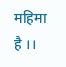महिमा है ।।